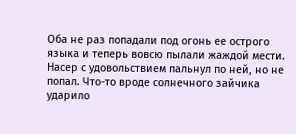Оба не раз попадали под огонь ее острого языка и теперь вовсю пылали жаждой мести. Насер с удовольствием пальнул по ней, но не попал. Что-то вроде солнечного зайчика ударило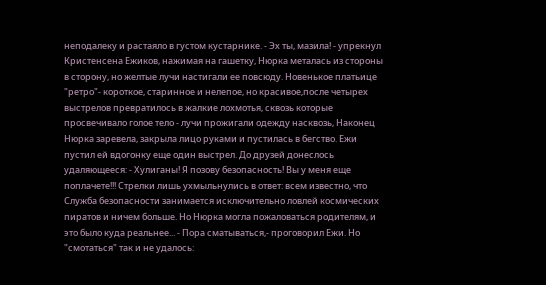неподалеку и растаяло в густом кустарнике. - Эх ты, мазила! - упрекнул Кристенсена Ежиков, нажимая на гашетку, Нюрка металась из стороны в сторону, но желтые лучи настигали ее повсюду. Новенькое платьице "ретро"- короткое, старинное и нелепое, но красивое,после четырех выстрелов превратилось в жалкие лохмотья, сквозь которые просвечивало голое тело - лучи прожигали одежду насквозь, Наконец Нюрка заревела, закрыла лицо руками и пустилась в бегство. Ежи пустил ей вдогонку еще один выстрел. До друзей донеслось удаляющееся: - Хулиганы! Я позову безопасность! Вы у меня еще поплачете!!! Стрелки лишь ухмыльнулись в ответ: всем известно, что Служба безопасности занимается исключительно ловлей космических пиратов и ничем больше. Но Нюрка могла пожаловаться родителям, и это было куда реальнее... - Пора сматываться,- проговорил Ежи. Но "смотаться" так и не удалось: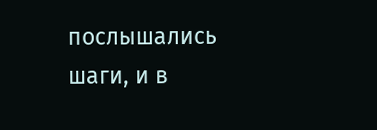послышались шаги, и в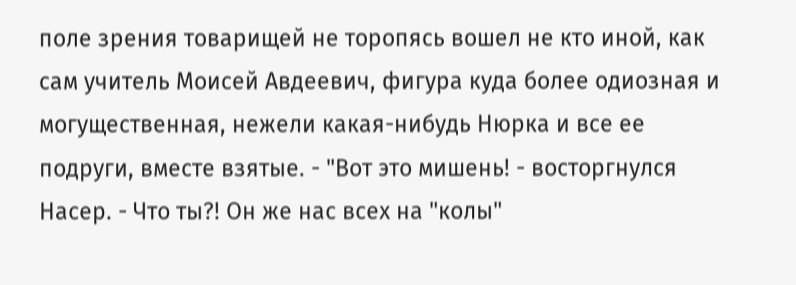поле зрения товарищей не торопясь вошел не кто иной, как сам учитель Моисей Авдеевич, фигура куда более одиозная и могущественная, нежели какая-нибудь Нюрка и все ее подруги, вместе взятые. - "Вот это мишень! - восторгнулся Насер. - Что ты?! Он же нас всех на "колы"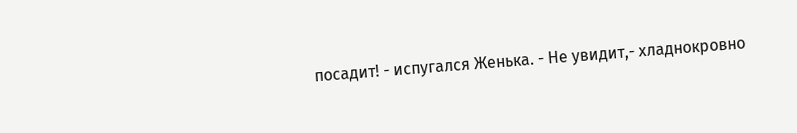посадит! - испугался Женька. - Не увидит,- хладнокровно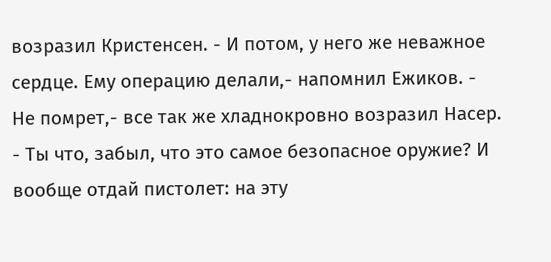возразил Кристенсен. - И потом, у него же неважное сердце. Ему операцию делали,- напомнил Ежиков. - Не помрет,- все так же хладнокровно возразил Насер. - Ты что, забыл, что это самое безопасное оружие? И вообще отдай пистолет: на эту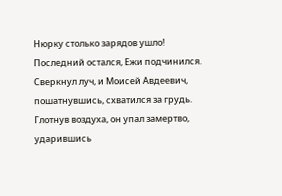Нюрку столько зарядов ушло! Последний остался, Ежи подчинился. Сверкнул луч, и Моисей Авдеевич, пошатнувшись, схватился за грудь. Глотнув воздуха, он упал замертво, ударившись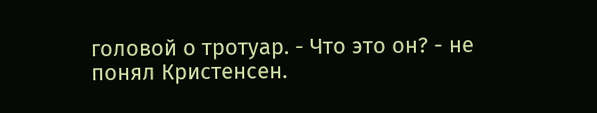головой о тротуар. - Что это он? - не понял Кристенсен.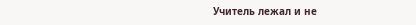Учитель лежал и не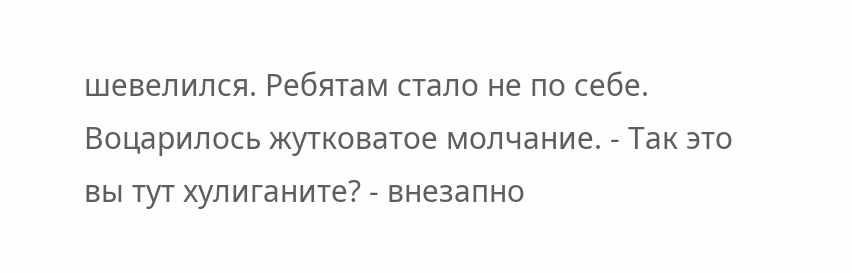шевелился. Ребятам стало не по себе. Воцарилось жутковатое молчание. - Так это вы тут хулиганите? - внезапно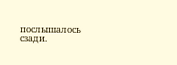послышалось сзади.